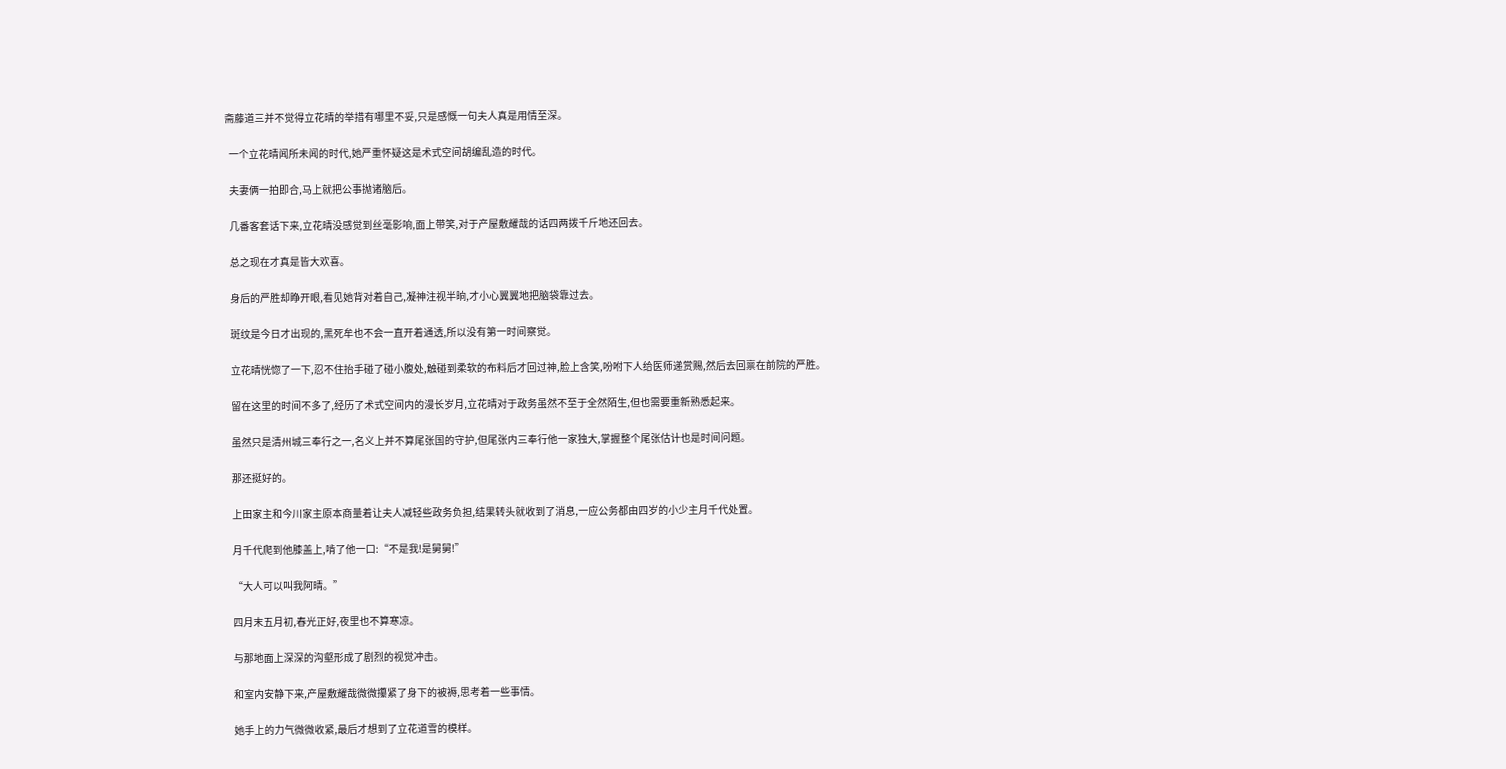斋藤道三并不觉得立花晴的举措有哪里不妥,只是感慨一句夫人真是用情至深。

  一个立花晴闻所未闻的时代,她严重怀疑这是术式空间胡编乱造的时代。

  夫妻俩一拍即合,马上就把公事抛诸脑后。

  几番客套话下来,立花晴没感觉到丝毫影响,面上带笑,对于产屋敷耀哉的话四两拨千斤地还回去。

  总之现在才真是皆大欢喜。

  身后的严胜却睁开眼,看见她背对着自己,凝神注视半晌,才小心翼翼地把脑袋靠过去。

  斑纹是今日才出现的,黑死牟也不会一直开着通透,所以没有第一时间察觉。

  立花晴恍惚了一下,忍不住抬手碰了碰小腹处,触碰到柔软的布料后才回过神,脸上含笑,吩咐下人给医师递赏赐,然后去回禀在前院的严胜。

  留在这里的时间不多了,经历了术式空间内的漫长岁月,立花晴对于政务虽然不至于全然陌生,但也需要重新熟悉起来。

  虽然只是清州城三奉行之一,名义上并不算尾张国的守护,但尾张内三奉行他一家独大,掌握整个尾张估计也是时间问题。

  那还挺好的。

  上田家主和今川家主原本商量着让夫人减轻些政务负担,结果转头就收到了消息,一应公务都由四岁的小少主月千代处置。

  月千代爬到他膝盖上,啃了他一口:“不是我!是舅舅!”

  “大人可以叫我阿晴。”

  四月末五月初,春光正好,夜里也不算寒凉。

  与那地面上深深的沟壑形成了剧烈的视觉冲击。

  和室内安静下来,产屋敷耀哉微微攥紧了身下的被褥,思考着一些事情。

  她手上的力气微微收紧,最后才想到了立花道雪的模样。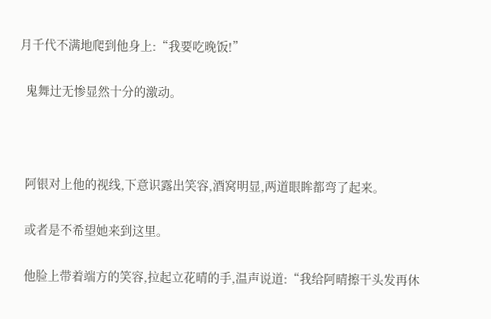月千代不满地爬到他身上:“我要吃晚饭!”

  鬼舞辻无惨显然十分的激动。



  阿银对上他的视线,下意识露出笑容,酒窝明显,两道眼眸都弯了起来。

  或者是不希望她来到这里。

  他脸上带着端方的笑容,拉起立花晴的手,温声说道:“我给阿晴擦干头发再休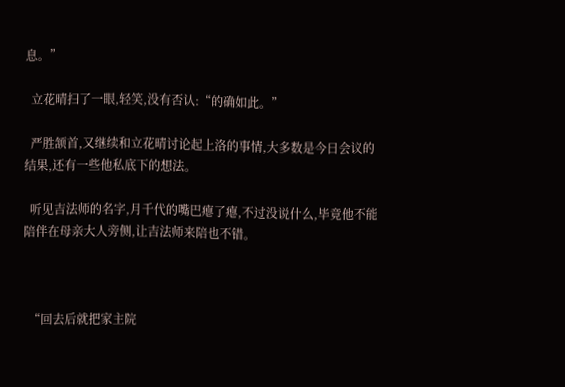息。”

  立花晴扫了一眼,轻笑,没有否认:“的确如此。”

  严胜颔首,又继续和立花晴讨论起上洛的事情,大多数是今日会议的结果,还有一些他私底下的想法。

  听见吉法师的名字,月千代的嘴巴瘪了瘪,不过没说什么,毕竟他不能陪伴在母亲大人旁侧,让吉法师来陪也不错。



  “回去后就把家主院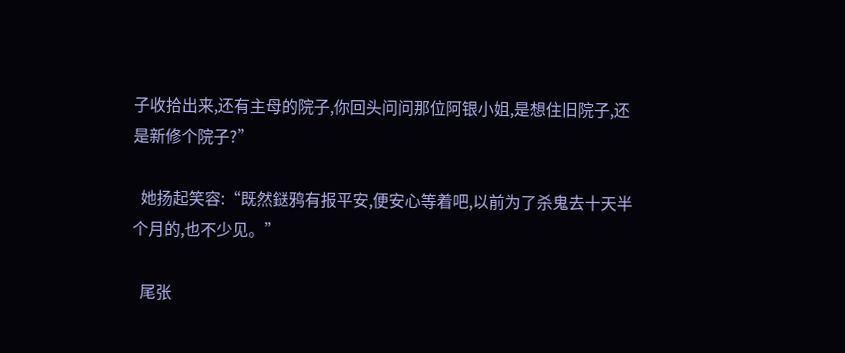子收拾出来,还有主母的院子,你回头问问那位阿银小姐,是想住旧院子,还是新修个院子?”

  她扬起笑容:“既然鎹鸦有报平安,便安心等着吧,以前为了杀鬼去十天半个月的,也不少见。”

  尾张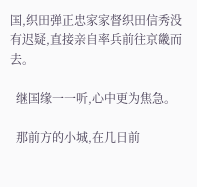国,织田弹正忠家家督织田信秀没有迟疑,直接亲自率兵前往京畿而去。

  继国缘一一听,心中更为焦急。

  那前方的小城,在几日前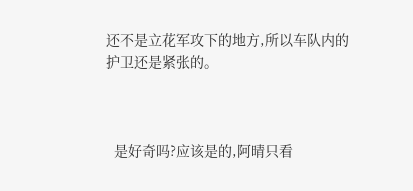还不是立花军攻下的地方,所以车队内的护卫还是紧张的。



  是好奇吗?应该是的,阿晴只看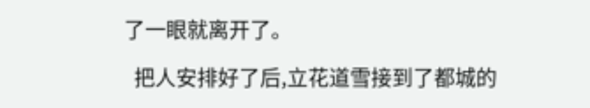了一眼就离开了。

  把人安排好了后,立花道雪接到了都城的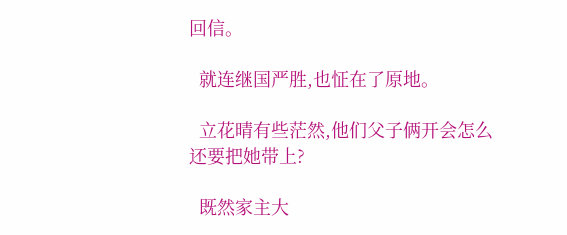回信。

  就连继国严胜,也怔在了原地。

  立花晴有些茫然,他们父子俩开会怎么还要把她带上?

  既然家主大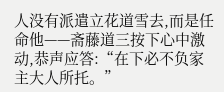人没有派遣立花道雪去,而是任命他——斋藤道三按下心中激动,恭声应答:“在下必不负家主大人所托。”